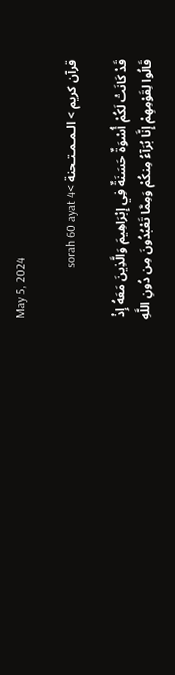May 5, 2024

قرآن کریم > الـمـمـتـحنة >sorah 60 ayat 4

قَدْ كَانَتْ لَكُمْ أُسْوَةٌ حَسَنَةٌ فِي إِبْرَاهِيمَ وَالَّذِينَ مَعَهُ إِذْ قَالُوا لِقَوْمِهِمْ إِنَّا بُرَآءُ مِنكُمْ وَمِمَّا تَعْبُدُونَ مِن دُونِ اللَّهِ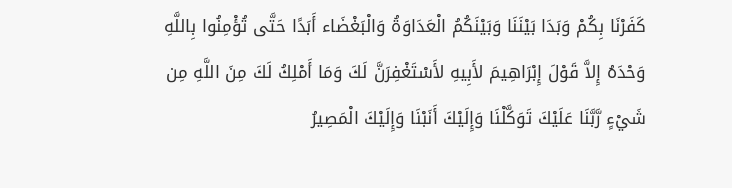كَفَرْنَا بِكُمْ وَبَدَا بَيْنَنَا وَبَيْنَكُمُ الْعَدَاوَةُ وَالْبَغْضَاء أَبَدًا حَتَّى تُؤْمِنُوا بِاللَّهِ وَحْدَهُ إِلاَّ قَوْلَ إِبْرَاهِيمَ لأَبِيهِ لأَسْتَغْفِرَنَّ لَكَ وَمَا أَمْلِكُ لَكَ مِنَ اللَّهِ مِن شَيْءٍ رَّبَّنَا عَلَيْكَ تَوَكَّلْنَا وَإِلَيْكَ أَنَبْنَا وَإِلَيْكَ الْمَصِيرُ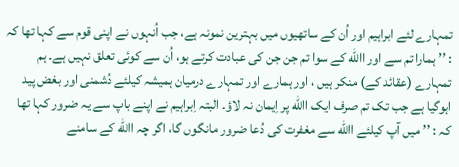تمہارے لئے ابراہیم اور اُن کے ساتھیوں میں بہترین نمونہ ہے، جب اُنہوں نے اپنی قوم سے کہا تھا کہ : ’’ ہمارا تم سے اور االله کے سوا تم جن جن کی عبادت کرتے ہو، اُن سے کوئی تعلق نہیں ہے۔ ہم تمہارے (عقائد کے) منکر ہیں ، اور ہمارے اور تمہارے درمیان ہمیشہ کیلئے دُشمنی اور بغض پید اہوگیا ہے جب تک تم صرف ایک االله پر اِیمان نہ لاؤ۔ البتہ اِبراہیم نے اپنے باپ سے یہ ضرور کہا تھا کہ : ’’ میں آپ کیلئے االله سے مغفرت کی دُعا ضرور مانگوں گا، اگر چہ االله کے سامنے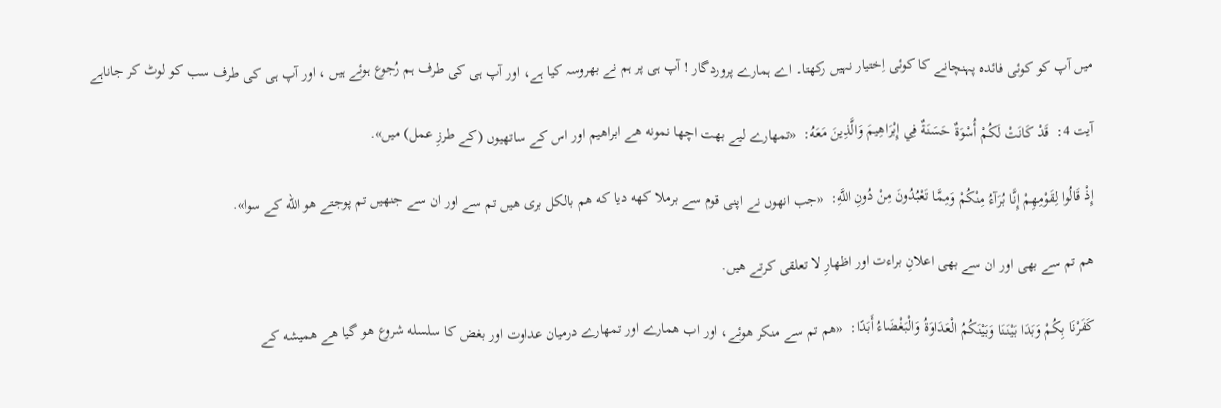میں آپ کو کوئی فائدہ پہنچانے کا کوئی اِختیار نہیں رکھتا۔ اے ہمارے پروردگار ! آپ ہی پر ہم نے بھروسہ کیا ہے، اور آپ ہی کی طرف ہم رُجوع ہوئے ہیں ، اور آپ ہی کی طرف سب کو لوٹ کر جاناہے

آيت 4:  قَدْ كَانَتْ لَكُمْ أُسْوَةٌ حَسَنَةٌ فِي إِبْرَاهِيمَ وَالَّذِينَ مَعَهُ:  «تمهارے ليے بهت اچھا نمونه هے ابراهيم اور اس كے ساتھيوں (كے طرزِ عمل) ميں».

إِذْ قَالُوا لِقَوْمِهِمْ إِنَّا بُرَآءُ مِنْكُمْ وَمِمَّا تَعْبُدُونَ مِنْ دُونِ اللَّهِ:  «جب انهوں نے اپنى قوم سے برملا كهه ديا كه هم بالكل برى هيں تم سے اور ان سے جنهيں تم پوجتے هو الله كے سوا».

هم تم سے بھى اور ان سے بھى اعلانِ براءت اور اظهارِ لا تعلقى كرتے هيں.

كَفَرْنَا بِكُمْ وَبَدَا بَيْنَنَا وَبَيْنَكُمُ الْعَدَاوَةُ وَالْبَغْضَاءُ أَبَدًا:  «هم تم سے منكر هوئے، اور اب همارے اور تمهارے درميان عداوت اور بغض كا سلسله شروع هو گيا هے هميشه كے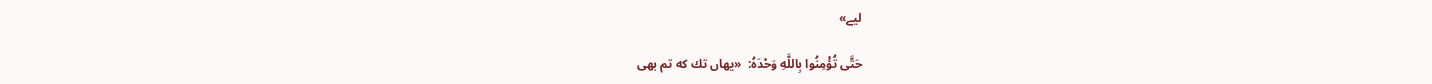ليے»

حَتَّى تُؤْمِنُوا بِاللَّهِ وَحْدَهُ:  «يهاں تك كه تم بھى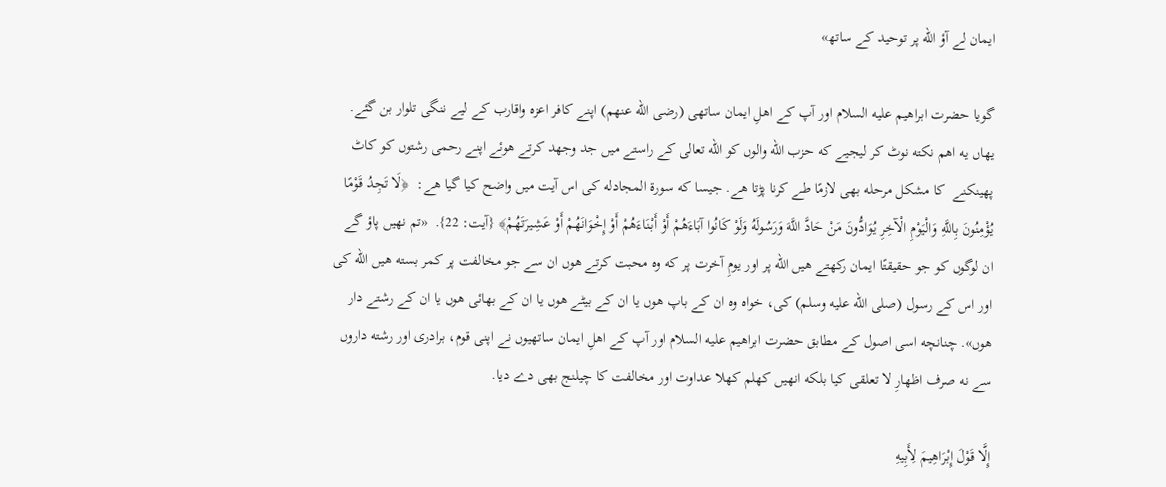ايمان لے آؤ الله پر توحيد كے ساتھ»

گويا حضرت ابراهيم عليه السلام اور آپ كے اهلِ ايمان ساتھى (رضى الله عنهم) اپنے كافر اعزه واقارب كے ليے ننگى تلوار بن گئے. يهاں يه اهم نكته نوٹ كر ليجيے كه حزب الله والوں كو الله تعالى كے راستے ميں جد وجهد كرتے هوئے اپنے رحمى رشتوں كو كاٹ پھينكنے  كا مشكل مرحله بھى لازمًا طے كرنا پڑتا هے. جيسا كه سورة المجادله كى اس آيت ميں واضح كيا گيا هے:  ﴿لَا تَجِدُ قَوْمًا يُؤْمِنُونَ بِاللَّهِ وَالْيَوْمِ الْآخِرِ يُوَادُّونَ مَنْ حَادَّ اللَّهَ وَرَسُولَهُ وَلَوْ كَانُوا آبَاءَهُمْ أَوْ أَبْنَاءَهُمْ أَوْ إِخْوَانَهُمْ أَوْ عَشِيرَتَهُمْ﴾ {آيت: 22}.  «تم نهيں پاؤ گے ان لوگوں كو جو حقيقتًا ايمان ركھتے هيں الله پر اور يومِ آخرت پر كه وه محبت كرتے هوں ان سے جو مخالفت پر كمر بسته هيں الله كى اور اس كے رسول (صلى الله عليه وسلم) كى، خواه وه ان كے باپ هوں يا ان كے بيٹے هوں يا ان كے بھائى هوں يا ان كے رشتے دار هوں». چنانچه اسى اصول كے مطابق حضرت ابراهيم عليه السلام اور آپ كے اهلِ ايمان ساتھيوں نے اپنى قوم، برادرى اور رشته داروں سے نه صرف اظهارِ لا تعلقى كيا بلكه انهيں كھلم كھلا عداوت اور مخالفت كا چيلنج بھى دے ديا.

إِلَّا قَوْلَ إِبْرَاهِيمَ لِأَبِيهِ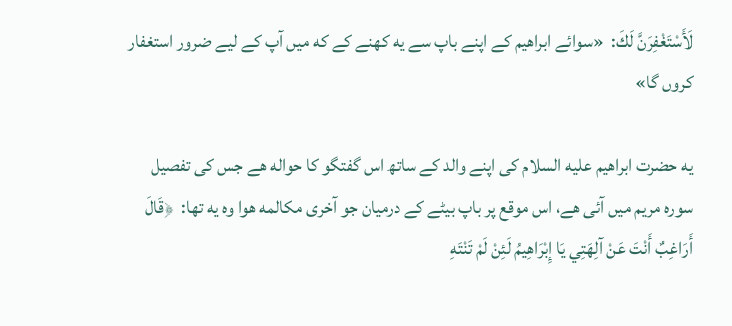لَأَسْتَغْفِرَنَّ لَكَ:  «سوائے ابراهيم كے اپنے باپ سے يه كهنے كے كه ميں آپ كے ليے ضرور استغفار كروں گا»

يه حضرت ابراهيم عليه السلام كى اپنے والد كے ساتھ اس گفتگو كا حواله هے جس كى تفصيل سوره مريم ميں آئى هے، اس موقع پر باپ بيٹے كے درميان جو آخرى مكالمه هوا وه يه تھا:  ﴿قَالَ أَرَاغِبٌ أَنْتَ عَنْ آلِهَتِي يَا إِبْرَاهِيمُ لَئِنْ لَمْ تَنْتَهِ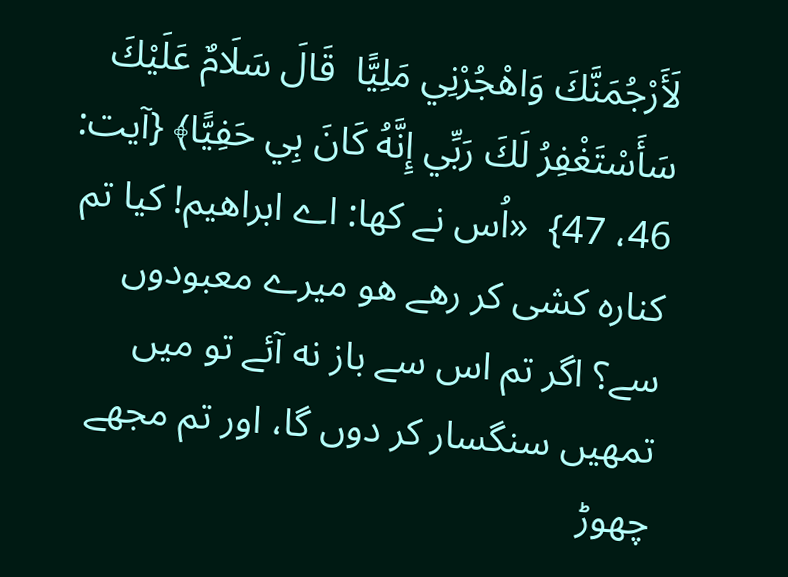لَأَرْجُمَنَّكَ وَاهْجُرْنِي مَلِيًّا  قَالَ سَلَامٌ عَلَيْكَ سَأَسْتَغْفِرُ لَكَ رَبِّي إِنَّهُ كَانَ بِي حَفِيًّا﴾ {آيت: 46، 47}  «اُس نے كها: اے ابراهيم! كيا تم كناره كشى كر رهے هو ميرے معبودوں سے؟ اگر تم اس سے باز نه آئے تو ميں تمهيں سنگسار كر دوں گا، اور تم مجھے چھوڑ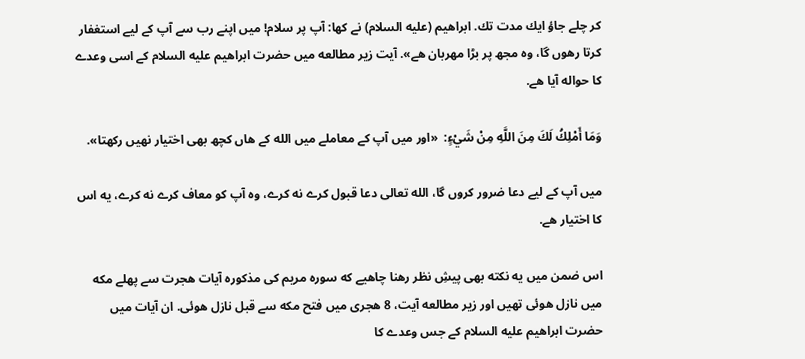كر چلے جاؤ ايك مدت تك. ابراهيم (عليه السلام) نے كها: آپ پر سلام! ميں اپنے رب سے آپ كے ليے استغفار كرتا رهوں گا، وه مجھ پر بڑا مهربان هے». آيت زير مطالعه ميں حضرت ابراهيم عليه السلام كے اسى وعدے كا حواله آيا هے.

وَمَا أَمْلِكُ لَكَ مِنَ اللَّهِ مِنْ شَيْءٍ:  «اور ميں آپ كے معاملے ميں الله كے هاں كچھ بھى اختيار نهيں ركھتا».

ميں آپ كے ليے دعا ضرور كروں گا، الله تعالى دعا قبول كرے نه كرے، وه آپ كو معاف كرے نه كرے، يه اس كا اختيار هے.

اس ضمن ميں يه نكته بھى پيشِ نظر رهنا چاهيے كه سوره مريم كى مذكوره آيات هجرت سے پهلے مكه ميں نازل هوئى تھيں اور زير مطالعه آيت، 8 هجرى ميں فتح مكه سے قبل نازل هوئى. ان آيات ميں حضرت ابراهيم عليه السلام كے جس وعدے كا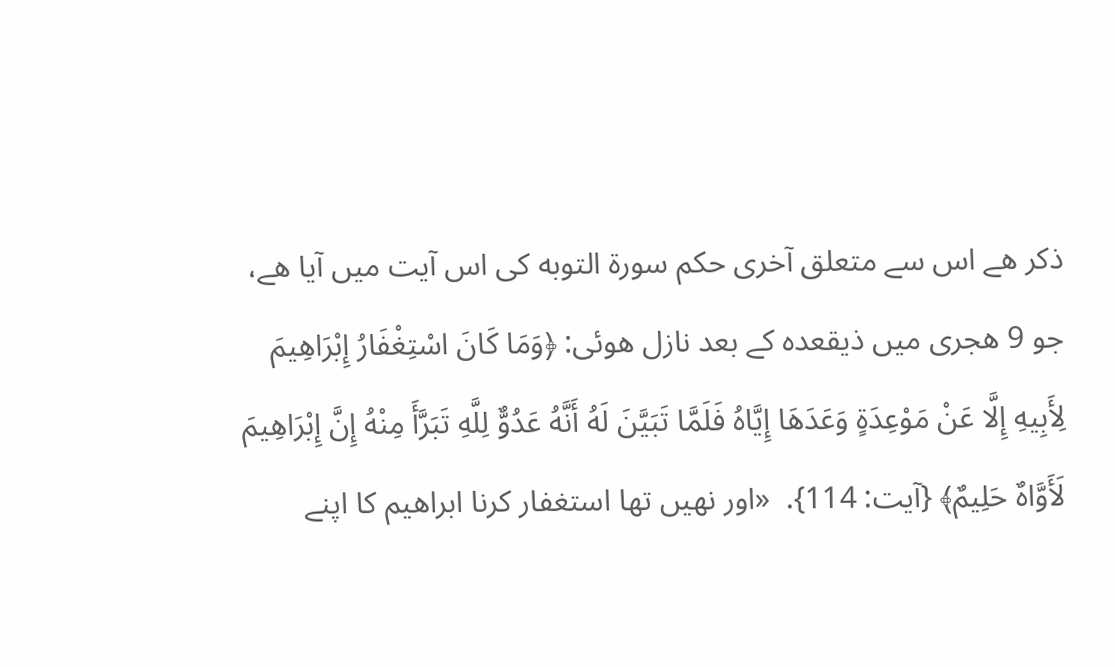ذكر هے اس سے متعلق آخرى حكم سورة التوبه كى اس آيت ميں آيا هے، جو 9 هجرى ميں ذيقعده كے بعد نازل هوئى: ﴿وَمَا كَانَ اسْتِغْفَارُ إِبْرَاهِيمَ لِأَبِيهِ إِلَّا عَنْ مَوْعِدَةٍ وَعَدَهَا إِيَّاهُ فَلَمَّا تَبَيَّنَ لَهُ أَنَّهُ عَدُوٌّ لِلَّهِ تَبَرَّأَ مِنْهُ إِنَّ إِبْرَاهِيمَ لَأَوَّاهٌ حَلِيمٌ﴾ {آيت: 114}.  «اور نهيں تھا استغفار كرنا ابراهيم كا اپنے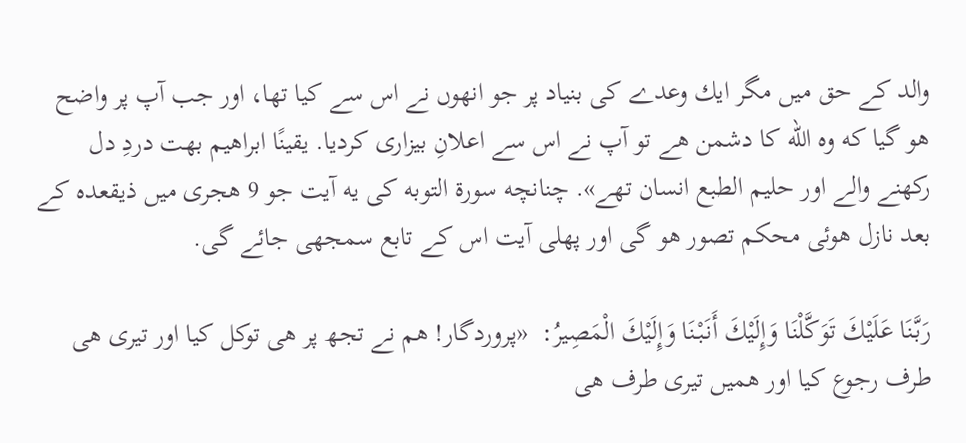والد كے حق ميں مگر ايك وعدے كى بنياد پر جو انهوں نے اس سے كيا تھا، اور جب آپ پر واضح هو گيا كه وه الله كا دشمن هے تو آپ نے اس سے اعلانِ بيزارى كرديا. يقينًا ابراهيم بهت دردِ دل ركھنے والے اور حليم الطبع انسان تھے». چنانچه سورة التوبه كى يه آيت جو 9 هجرى ميں ذيقعده كے بعد نازل هوئى محكم تصور هو گى اور پهلى آيت اس كے تابع سمجھى جائے گى.

رَبَّنَا عَلَيْكَ تَوَكَّلْنَا وَإِلَيْكَ أَنَبْنَا وَإِلَيْكَ الْمَصِيرُ:  «پروردگار! هم نے تجھ پر هى توكل كيا اور تيرى هى طرف رجوع كيا اور هميں تيرى طرف هى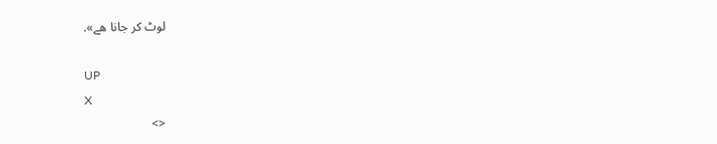لوٹ كر جانا هے».

UP
X
<>